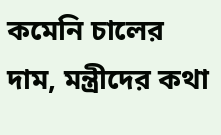কমেনি চালের দাম, মন্ত্রীদের কথা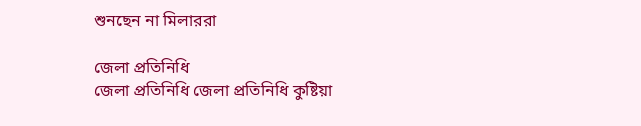শুনছেন না মিলাররা

জেলা প্রতিনিধি
জেলা প্রতিনিধি জেলা প্রতিনিধি কুষ্টিয়া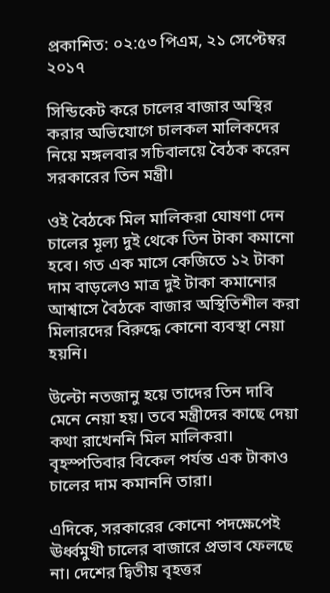প্রকাশিত: ০২:৫৩ পিএম, ২১ সেপ্টেম্বর ২০১৭

সিন্ডিকেট করে চালের বাজার অস্থির করার অভিযোগে চালকল মালিকদের নিয়ে মঙ্গলবার সচিবালয়ে বৈঠক করেন সরকারের তিন মন্ত্রী।

ওই বৈঠকে মিল মালিকরা ঘোষণা দেন চালের মূল্য দুই থেকে তিন টাকা কমানো হবে। গত এক মাসে কেজিতে ১২ টাকা দাম বাড়লেও মাত্র দুই টাকা কমানোর আশ্বাসে বৈঠকে বাজার অস্থিতিশীল করা মিলারদের বিরুদ্ধে কোনো ব্যবস্থা নেয়া হয়নি।

উল্টো নতজানু হয়ে তাদের তিন দাবি মেনে নেয়া হয়। তবে মন্ত্রীদের কাছে দেয়া কথা রাখেননি মিল মালিকরা। বৃহস্পতিবার বিকেল পর্যন্ত এক টাকাও চালের দাম কমাননি তারা।

এদিকে, সরকারের কোনো পদক্ষেপেই ঊর্ধ্বমুখী চালের বাজারে প্রভাব ফেলছে না। দেশের দ্বিতীয় বৃহত্তর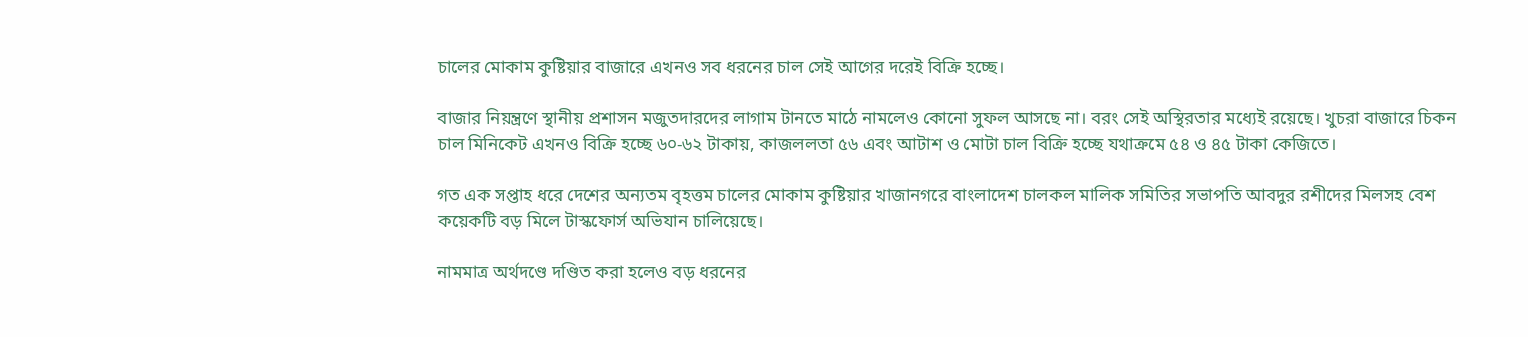চালের মোকাম কুষ্টিয়ার বাজারে এখনও সব ধরনের চাল সেই আগের দরেই বিক্রি হচ্ছে।

বাজার নিয়ন্ত্রণে স্থানীয় প্রশাসন মজুতদারদের লাগাম টানতে মাঠে নামলেও কোনো সুফল আসছে না। বরং সেই অস্থিরতার মধ্যেই রয়েছে। খুচরা বাজারে চিকন চাল মিনিকেট এখনও বিক্রি হচ্ছে ৬০-৬২ টাকায়, কাজললতা ৫৬ এবং আটাশ ও মোটা চাল বিক্রি হচ্ছে যথাক্রমে ৫৪ ও ৪৫ টাকা কেজিতে।

গত এক সপ্তাহ ধরে দেশের অন্যতম বৃহত্তম চালের মোকাম কুষ্টিয়ার খাজানগরে বাংলাদেশ চালকল মালিক সমিতির সভাপতি আবদুর রশীদের মিলসহ বেশ কয়েকটি বড় মিলে টাস্কফোর্স অভিযান চালিয়েছে।

নামমাত্র অর্থদণ্ডে দণ্ডিত করা হলেও বড় ধরনের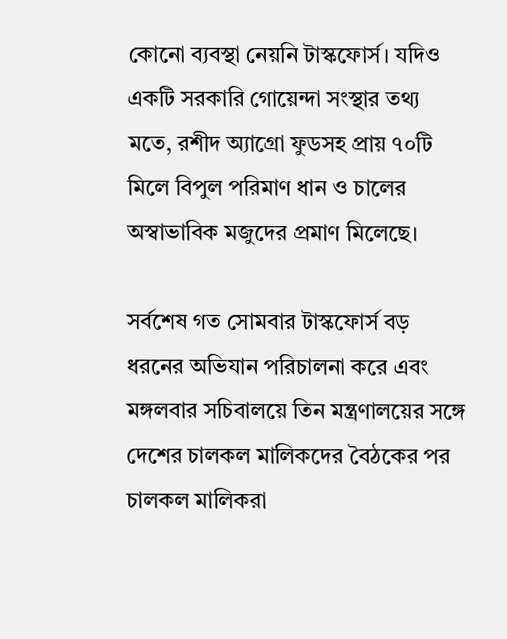কোনো ব্যবস্থা নেয়নি টাস্কফোর্স। যদিও একটি সরকারি গোয়েন্দা সংস্থার তথ্য মতে, রশীদ অ্যাগ্রো ফুডসহ প্রায় ৭০টি মিলে বিপুল পরিমাণ ধান ও চালের অস্বাভাবিক মজুদের প্রমাণ মিলেছে।

সর্বশেষ গত সোমবার টাস্কফোর্স বড় ধরনের অভিযান পরিচালনা করে এবং মঙ্গলবার সচিবালয়ে তিন মন্ত্রণালয়ের সঙ্গে দেশের চালকল মালিকদের বৈঠকের পর চালকল মালিকরা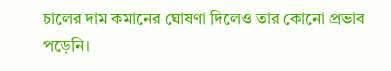চালের দাম কমানের ঘোষণা দিলেও তার কোনো প্রভাব পড়েনি।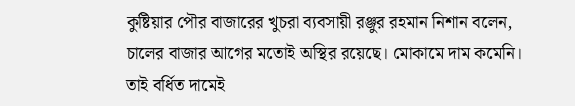কুষ্টিয়ার পৌর বাজারের খুচরা ব্যবসায়ী রঞ্জুর রহমান নিশান বলেন, চালের বাজার আগের মতোই অস্থির রয়েছে। মোকামে দাম কমেনি। তাই বর্ধিত দামেই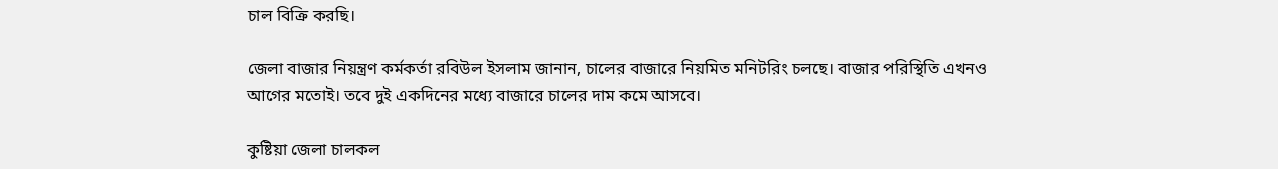চাল বিক্রি করছি।

জেলা বাজার নিয়ন্ত্রণ কর্মকর্তা রবিউল ইসলাম জানান, চালের বাজারে নিয়মিত মনিটরিং চলছে। বাজার পরিস্থিতি এখনও আগের মতোই। তবে দুই একদিনের মধ্যে বাজারে চালের দাম কমে আসবে।

কুষ্টিয়া জেলা চালকল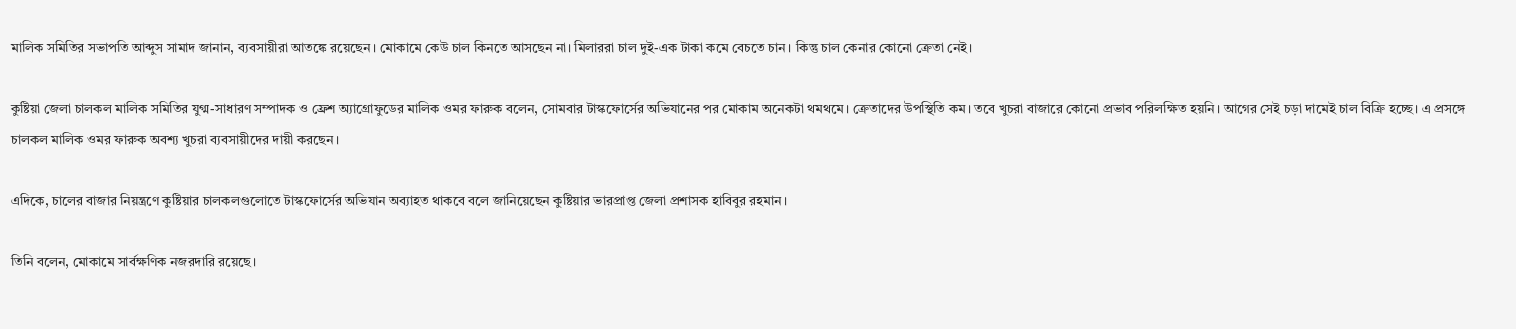মালিক সমিতির সভাপতি আব্দুস সামাদ জানান, ব্যবসায়ীরা আতঙ্কে রয়েছেন। মোকামে কেউ চাল কিনতে আসছেন না। মিলাররা চাল দুই-এক টাকা কমে বেচতে চান। কিন্তু চাল কেনার কোনো ক্রেতা নেই।

কুষ্টিয়া জেলা চালকল মালিক সমিতির যুগ্ম-সাধারণ সম্পাদক ও ফ্রেশ অ্যাগ্রোফুডের মালিক ওমর ফারুক বলেন, সোমবার টাস্কফোর্সের অভিযানের পর মোকাম অনেকটা থমথমে। ক্রেতাদের উপস্থিতি কম। তবে খুচরা বাজারে কোনো প্রভাব পরিলক্ষিত হয়নি। আগের সেই চড়া দামেই চাল বিক্রি হচ্ছে। এ প্রসঙ্গে চালকল মালিক ওমর ফারুক অবশ্য খুচরা ব্যবসায়ীদের দায়ী করছেন।

এদিকে, চালের বাজার নিয়ন্ত্রণে কুষ্টিয়ার চালকলগুলোতে টাস্কফোর্সের অভিযান অব্যাহত থাকবে বলে জানিয়েছেন কুষ্টিয়ার ভারপ্রাপ্ত জেলা প্রশাসক হাবিবুর রহমান।

তিনি বলেন, মোকামে সার্বক্ষণিক নজরদারি রয়েছে।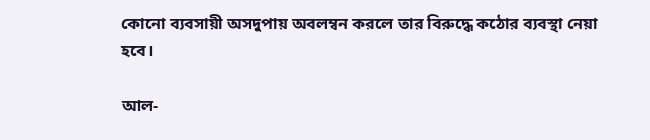কোনো ব্যবসায়ী অসদুপায় অবলম্বন করলে তার বিরুদ্ধে কঠোর ব্যবস্থা নেয়া হবে।

আল-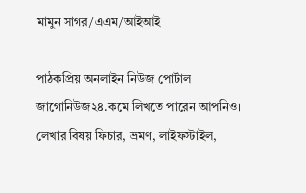মামুন সাগর/এএম/আইআই

পাঠকপ্রিয় অনলাইন নিউজ পোর্টাল জাগোনিউজ২৪.কমে লিখতে পারেন আপনিও। লেখার বিষয় ফিচার, ভ্রমণ, লাইফস্টাইল,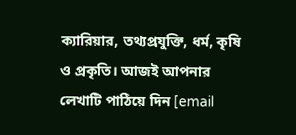ক্যারিয়ার, তথ্যপ্রযুক্তি, ধর্ম, কৃষি ও প্রকৃতি। আজই আপনার লেখাটি পাঠিয়ে দিন [email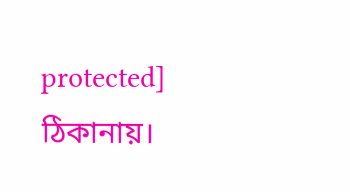protected] ঠিকানায়।